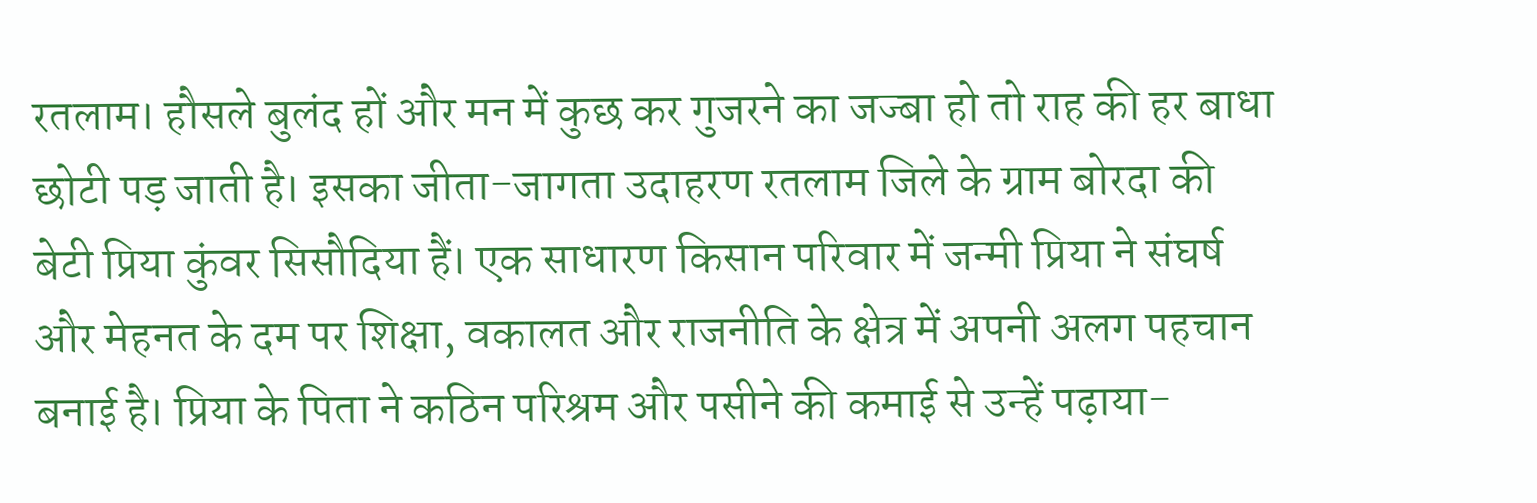रतलाम। हौसले बुलंद हों और मन में कुछ कर गुजरने का जज्बा हो तो राह की हर बाधा छोटी पड़ जाती है। इसका जीता-जागता उदाहरण रतलाम जिले के ग्राम बोरदा की बेटी प्रिया कुंवर सिसौदिया हैं। एक साधारण किसान परिवार में जन्मी प्रिया ने संघर्ष और मेहनत के दम पर शिक्षा, वकालत और राजनीति के क्षेत्र में अपनी अलग पहचान बनाई है। प्रिया के पिता ने कठिन परिश्रम और पसीने की कमाई से उन्हें पढ़ाया-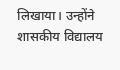लिखाया। उन्होंने शासकीय विद्यालय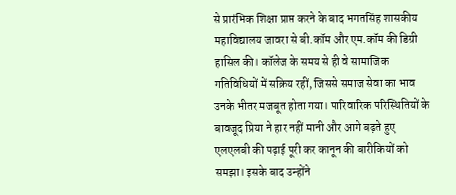से प्रारंभिक शिक्षा प्राप्त करने के बाद भगतसिंह शासकीय महाविद्यालय जावरा से बी.कॉम और एम.कॉम की डिग्री हासिल की। कॉलेज के समय से ही वे सामाजिक गतिविधियों में सक्रिय रहीं, जिससे समाज सेवा का भाव उनके भीतर मजबूत होता गया। पारिवारिक परिस्थितियों के बावजूद प्रिया ने हार नहीं मानी और आगे बढ़ते हुए एलएलबी की पढ़ाई पूरी कर कानून की बारीकियों को समझा। इसके बाद उन्होंने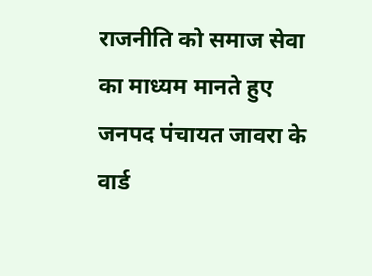राजनीति को समाज सेवा का माध्यम मानते हुए जनपद पंचायत जावरा के वार्ड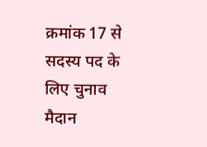क्रमांक 17 से सदस्य पद के लिए चुनाव मैदान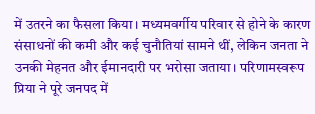में उतरने का फैसला किया। मध्यमवर्गीय परिवार से होने के कारण संसाधनों की कमी और कई चुनौतियां सामने थीं, लेकिन जनता ने उनकी मेहनत और ईमानदारी पर भरोसा जताया। परिणामस्वरूप प्रिया ने पूरे जनपद में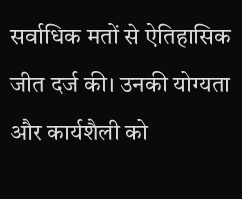सर्वाधिक मतों से ऐतिहासिक जीत दर्ज की। उनकी योग्यता और कार्यशैली को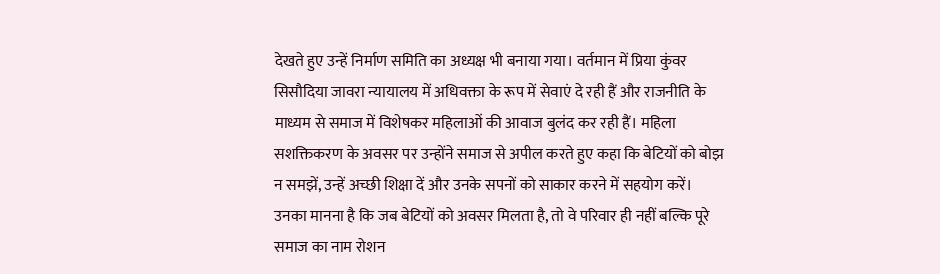देखते हुए उन्हें निर्माण समिति का अध्यक्ष भी बनाया गया। वर्तमान में प्रिया कुंवर सिसौदिया जावरा न्यायालय में अधिवक्ता के रूप में सेवाएं दे रही हैं और राजनीति के माध्यम से समाज में विशेषकर महिलाओं की आवाज बुलंद कर रही हैं। महिला सशक्तिकरण के अवसर पर उन्होंने समाज से अपील करते हुए कहा कि बेटियों को बोझ न समझें, उन्हें अच्छी शिक्षा दें और उनके सपनों को साकार करने में सहयोग करें। उनका मानना है कि जब बेटियों को अवसर मिलता है, तो वे परिवार ही नहीं बल्कि पूरे समाज का नाम रोशन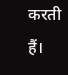करती हैं।